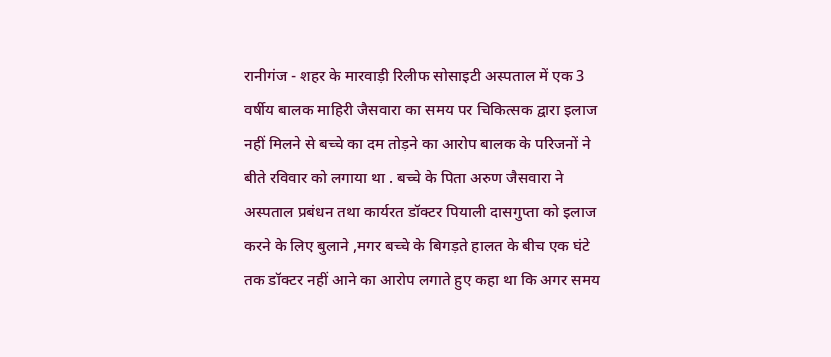रानीगंज - शहर के मारवाड़ी रिलीफ सोसाइटी अस्पताल में एक 3 वर्षीय बालक माहिरी जैसवारा का समय पर चिकित्सक द्वारा इलाज नहीं मिलने से बच्चे का दम तोड़ने का आरोप बालक के परिजनों ने बीते रविवार को लगाया था . बच्चे के पिता अरुण जैसवारा ने अस्पताल प्रबंधन तथा कार्यरत डॉक्टर पियाली दासगुप्ता को इलाज करने के लिए बुलाने ,मगर बच्चे के बिगड़ते हालत के बीच एक घंटे तक डॉक्टर नहीं आने का आरोप लगाते हुए कहा था कि अगर समय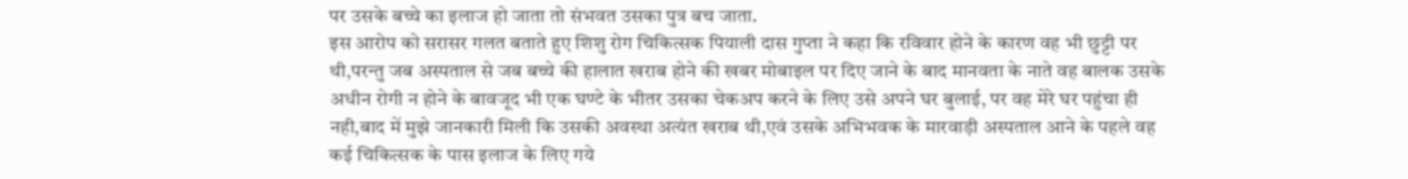पर उसके बच्चे का इलाज हो जाता तो संभवत उसका पुत्र बच जाता.
इस आरोप को सरासर गलत बताते हुए शिशु रोग चिकित्सक पियाली दास गुप्ता ने कहा कि रविवार होने के कारण वह भी छुट्टी पर थी,परन्तु जब अस्पताल से जब बच्चे की हालात खराब होने की खबर मोबाइल पर दिए जाने के बाद मानवता के नाते वह बालक उसके अधीन रोगी न होने के बावजूद भी एक घण्टे के भीतर उसका चेकअप करने के लिए उसे अपने घर बुलाई, पर वह मेरे घर पहुंचा ही नही,बाद में मुझे जानकारी मिली कि उसकी अवस्था अत्यंत खराब थी,एवं उसके अभिभवक के मारवाड़ी अस्पताल आने के पहले वह कई चिकित्सक के पास इलाज के लिए गये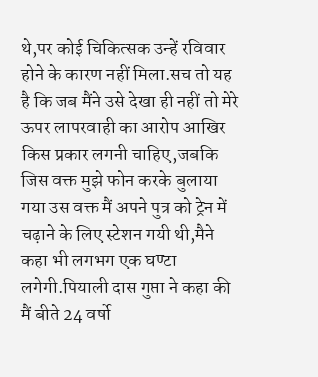थे,पर कोई चिकित्सक उन्हें रविवार होने के कारण नहीं मिला.सच तो यह है कि जब मैंने उसे देखा ही नहीं तो मेरे ऊपर लापरवाही का आरोप आखिर किस प्रकार लगनी चाहिए,जबकि जिस वक्त मुझे फोन करके बुलाया गया उस वक्त मैं अपने पुत्र को ट्रेन में चढ़ाने के लिए स्टेशन गयी थी,मैने कहा भी लगभग एक घण्टा लगेगी.पियाली दास गुप्ता ने कहा की मैं बीते 24 वर्षो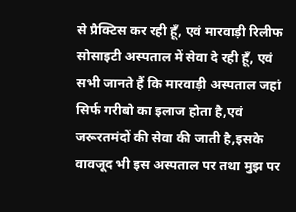से प्रैक्टिस कर रही हूँ, एवं मारवाड़ी रिलीफ सोसाइटी अस्पताल में सेवा दे रही हूँ, एवं सभी जानते हैं कि मारवाड़ी अस्पताल जहां सिर्फ गरीबो का इलाज होता है,एवं जरूरतमंदों की सेवा की जाती है,इसके वावजूद भी इस अस्पताल पर तथा मुझ पर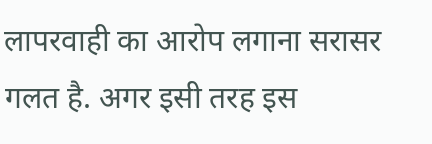लापरवाही का आरोप लगाना सरासर गलत है. अगर इसी तरह इस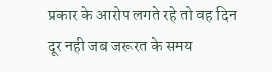प्रकार के आरोप लगते रहे तो वह दिन दूर नही जब जरूरत के समय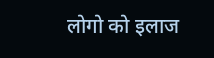लोगो को इलाज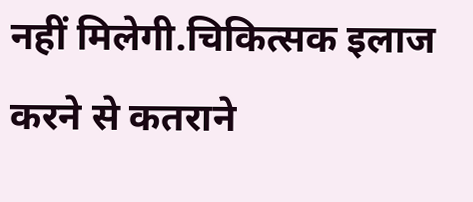नहीं मिलेगी.चिकित्सक इलाज करने से कतराने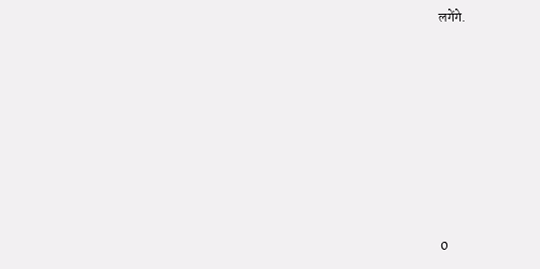लगेंगे.










0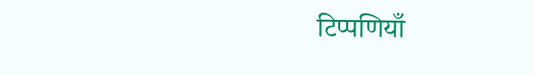टिप्पणियाँ